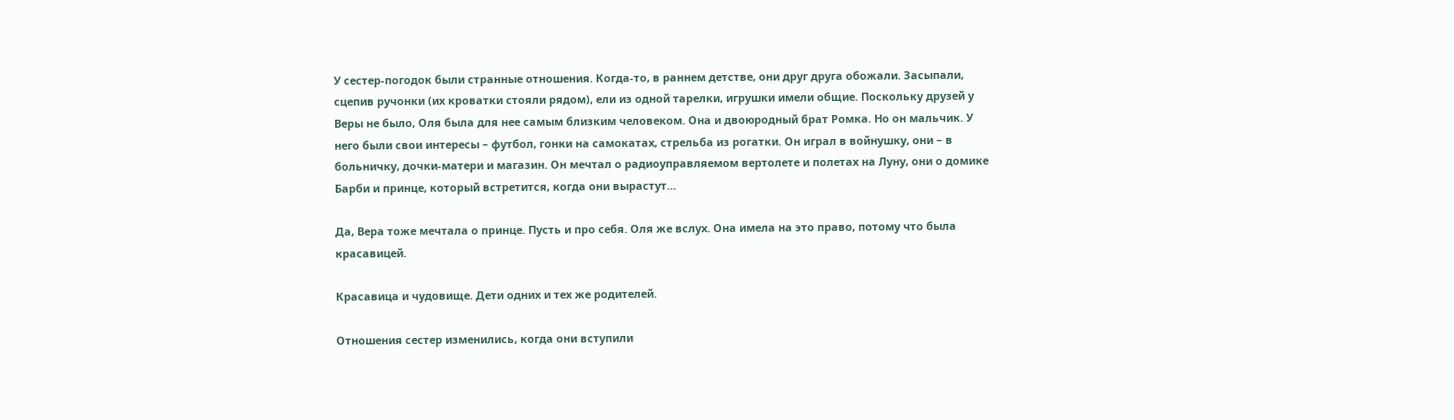У сестер-погодок были странные отношения. Когда-то, в раннем детстве, они друг друга обожали. Засыпали, сцепив ручонки (их кроватки стояли рядом), ели из одной тарелки, игрушки имели общие. Поскольку друзей у Веры не было, Оля была для нее самым близким человеком. Она и двоюродный брат Ромка. Но он мальчик. У него были свои интересы – футбол, гонки на самокатах, стрельба из рогатки. Он играл в войнушку, они – в больничку, дочки-матери и магазин. Он мечтал о радиоуправляемом вертолете и полетах на Луну, они о домике Барби и принце, который встретится, когда они вырастут…

Да, Вера тоже мечтала о принце. Пусть и про себя. Оля же вслух. Она имела на это право, потому что была красавицей.

Красавица и чудовище. Дети одних и тех же родителей.

Отношения сестер изменились, когда они вступили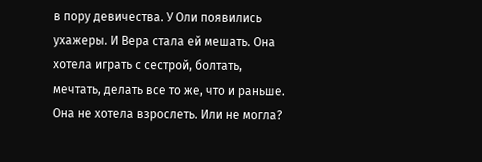в пору девичества. У Оли появились ухажеры. И Вера стала ей мешать. Она хотела играть с сестрой, болтать, мечтать, делать все то же, что и раньше. Она не хотела взрослеть. Или не могла?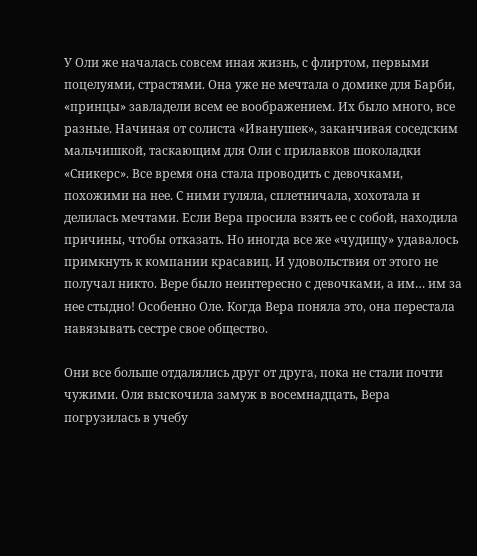У Оли же началась совсем иная жизнь, с флиртом, первыми поцелуями, страстями. Она уже не мечтала о домике для Барби, «принцы» завладели всем ее воображением. Их было много, все разные. Начиная от солиста «Иванушек», заканчивая соседским мальчишкой, таскающим для Оли с прилавков шоколадки «Сникерс». Все время она стала проводить с девочками, похожими на нее. С ними гуляла, сплетничала, хохотала и делилась мечтами. Если Вера просила взять ее с собой, находила причины, чтобы отказать. Но иногда все же «чудищу» удавалось примкнуть к компании красавиц. И удовольствия от этого не получал никто. Вере было неинтересно с девочками, а им… им за нее стыдно! Особенно Оле. Когда Вера поняла это, она перестала навязывать сестре свое общество.

Они все больше отдалялись друг от друга, пока не стали почти чужими. Оля выскочила замуж в восемнадцать, Вера погрузилась в учебу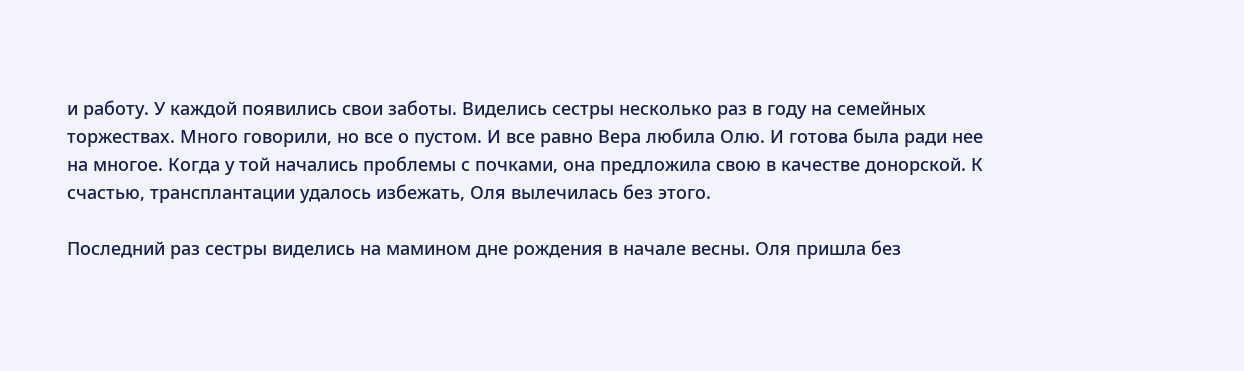и работу. У каждой появились свои заботы. Виделись сестры несколько раз в году на семейных торжествах. Много говорили, но все о пустом. И все равно Вера любила Олю. И готова была ради нее на многое. Когда у той начались проблемы с почками, она предложила свою в качестве донорской. К счастью, трансплантации удалось избежать, Оля вылечилась без этого.

Последний раз сестры виделись на мамином дне рождения в начале весны. Оля пришла без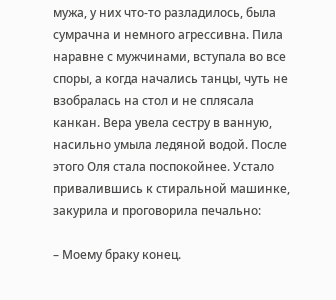мужа, у них что-то разладилось, была сумрачна и немного агрессивна. Пила наравне с мужчинами, вступала во все споры, а когда начались танцы, чуть не взобралась на стол и не сплясала канкан. Вера увела сестру в ванную, насильно умыла ледяной водой. После этого Оля стала поспокойнее. Устало привалившись к стиральной машинке, закурила и проговорила печально:

– Моему браку конец.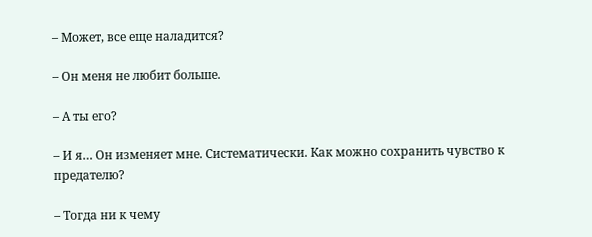– Может, все еще наладится?

– Он меня не любит больше.

– А ты его?

– И я… Он изменяет мне. Систематически. Как можно сохранить чувство к предателю?

– Тогда ни к чему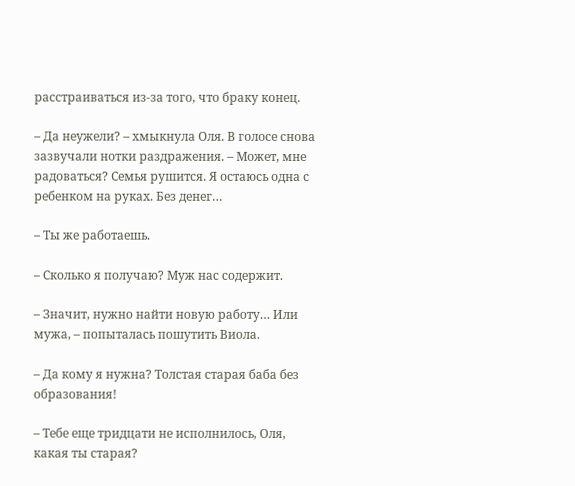расстраиваться из-за того, что браку конец.

– Да неужели? – хмыкнула Оля. В голосе снова зазвучали нотки раздражения. – Может, мне радоваться? Семья рушится. Я остаюсь одна с ребенком на руках. Без денег…

– Ты же работаешь.

– Сколько я получаю? Муж нас содержит.

– Значит, нужно найти новую работу… Или мужа, – попыталась пошутить Виола.

– Да кому я нужна? Толстая старая баба без образования!

– Тебе еще тридцати не исполнилось, Оля, какая ты старая?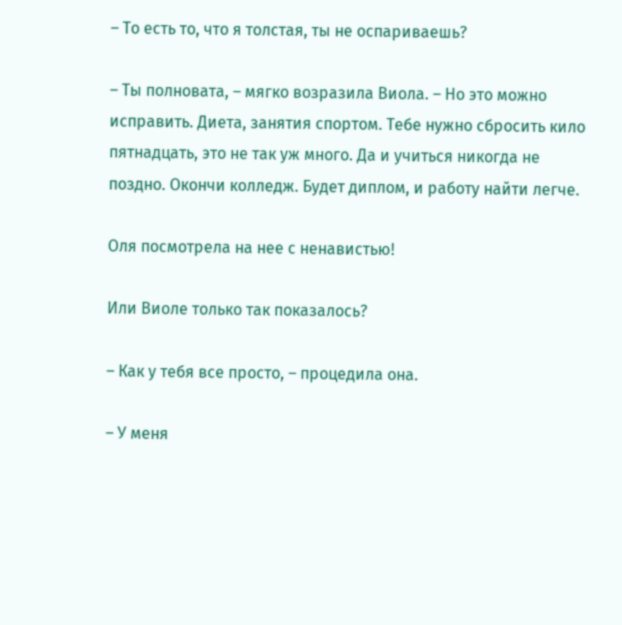– То есть то, что я толстая, ты не оспариваешь?

– Ты полновата, – мягко возразила Виола. – Но это можно исправить. Диета, занятия спортом. Тебе нужно сбросить кило пятнадцать, это не так уж много. Да и учиться никогда не поздно. Окончи колледж. Будет диплом, и работу найти легче.

Оля посмотрела на нее с ненавистью!

Или Виоле только так показалось?

– Как у тебя все просто, – процедила она.

– У меня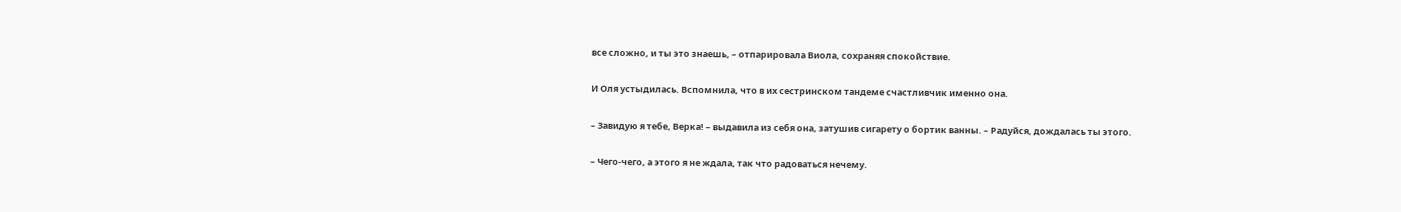все сложно, и ты это знаешь, – отпарировала Виола, сохраняя спокойствие.

И Оля устыдилась. Вспомнила, что в их сестринском тандеме счастливчик именно она.

– Завидую я тебе, Верка! – выдавила из себя она, затушив сигарету о бортик ванны. – Радуйся, дождалась ты этого.

– Чего-чего, а этого я не ждала, так что радоваться нечему.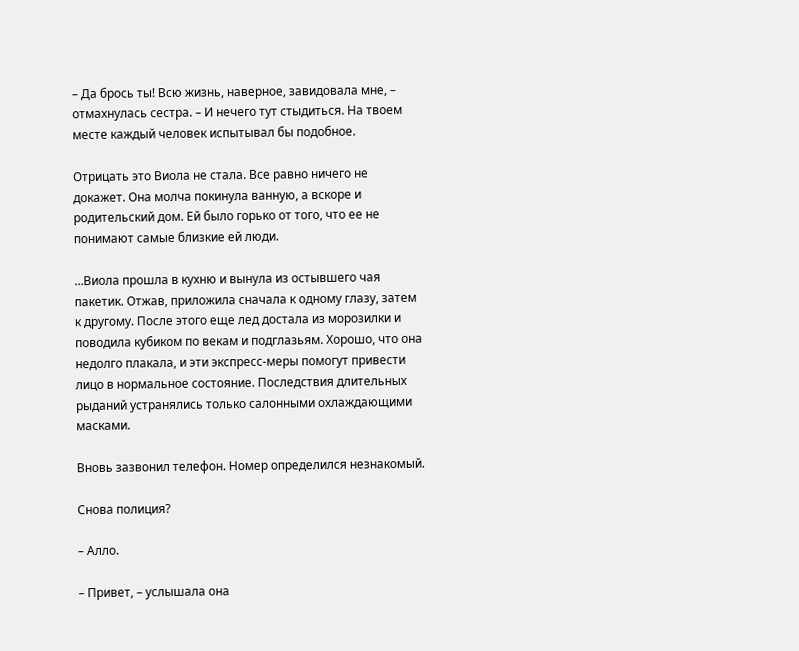– Да брось ты! Всю жизнь, наверное, завидовала мне, – отмахнулась сестра. – И нечего тут стыдиться. На твоем месте каждый человек испытывал бы подобное.

Отрицать это Виола не стала. Все равно ничего не докажет. Она молча покинула ванную, а вскоре и родительский дом. Ей было горько от того, что ее не понимают самые близкие ей люди.

…Виола прошла в кухню и вынула из остывшего чая пакетик. Отжав, приложила сначала к одному глазу, затем к другому. После этого еще лед достала из морозилки и поводила кубиком по векам и подглазьям. Хорошо, что она недолго плакала, и эти экспресс-меры помогут привести лицо в нормальное состояние. Последствия длительных рыданий устранялись только салонными охлаждающими масками.

Вновь зазвонил телефон. Номер определился незнакомый.

Снова полиция?

– Алло.

– Привет, – услышала она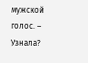мужской голос. – Узнала?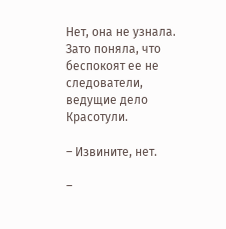Нет, она не узнала. Зато поняла, что беспокоят ее не следователи, ведущие дело Красотули.

– Извините, нет.

–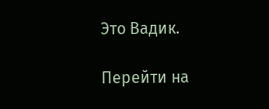Это Вадик.

Перейти на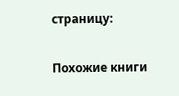страницу:

Похожие книги